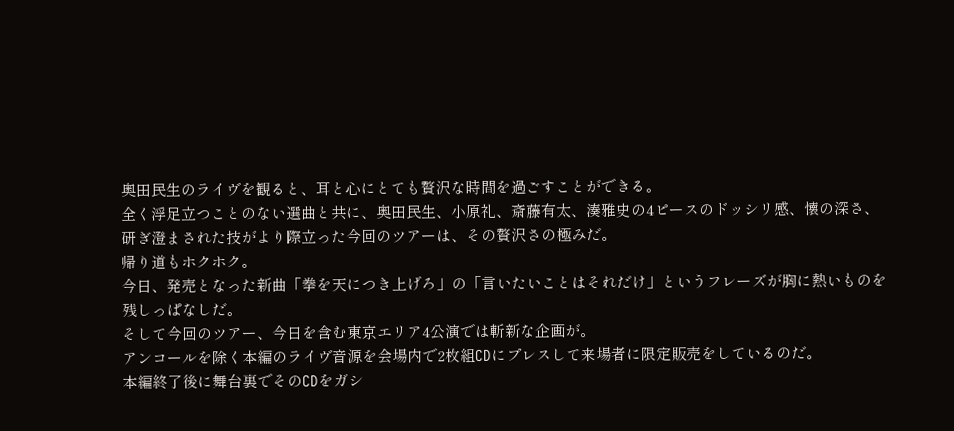奥田民生のライヴを観ると、耳と心にとても贅沢な時間を過ごすことができる。
全く浮足立つことのない選曲と共に、奥田民生、小原礼、斎藤有太、湊雅史の4ピースのドッシリ感、懐の深さ、研ぎ澄まされた技がより際立った今回のツアーは、その贅沢さの極みだ。
帰り道もホクホク。
今日、発売となった新曲「拳を天につき上げろ」の「言いたいことはそれだけ」というフレーズが胸に熱いものを残しっぱなしだ。
そして今回のツアー、今日を含む東京エリア4公演では斬新な企画が。
アンコールを除く本編のライヴ音源を会場内で2枚組CDにプレスして来場者に限定販売をしているのだ。
本編終了後に舞台裏でそのCDをガシ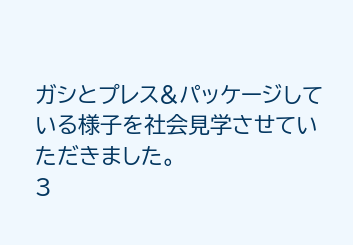ガシとプレス&パッケージしている様子を社会見学させていただきました。
3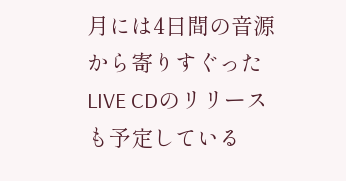月には4日間の音源から寄りすぐったLIVE CDのリリースも予定している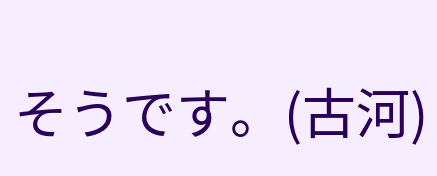そうです。(古河)